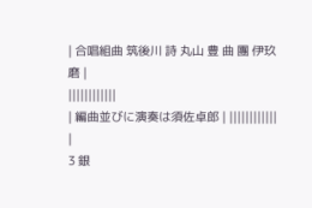| 合唱組曲 筑後川 詩 丸山 豊 曲 團 伊玖磨 |
||||||||||||
| 編曲並びに演奏は須佐卓郎 | ||||||||||||
|
3 銀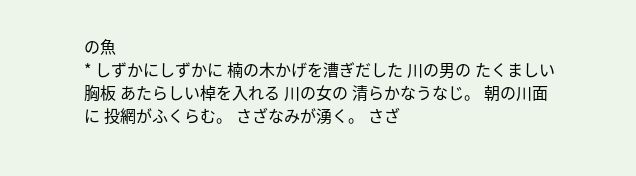の魚
* しずかにしずかに 楠の木かげを漕ぎだした 川の男の たくましい胸板 あたらしい棹を入れる 川の女の 清らかなうなじ。 朝の川面に 投網がふくらむ。 さざなみが湧く。 さざ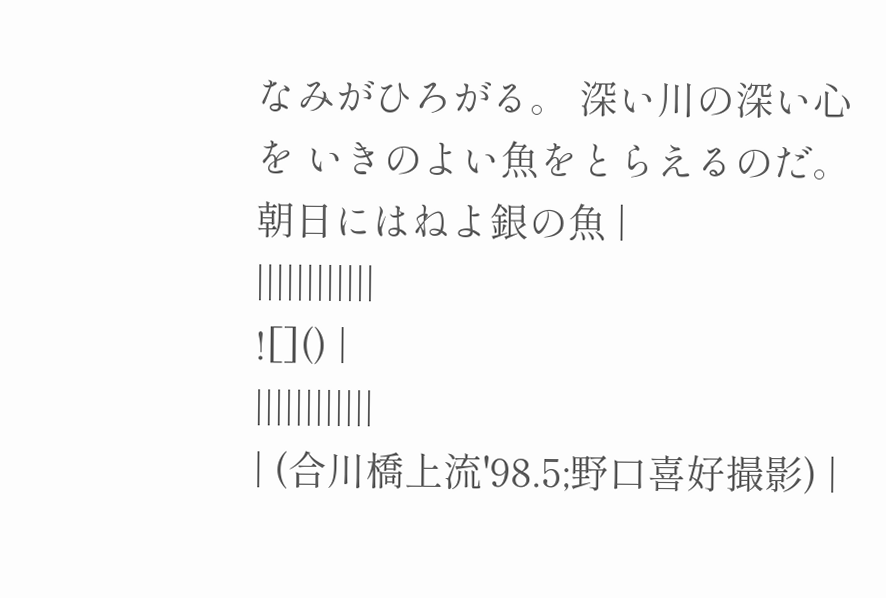なみがひろがる。 深い川の深い心を いきのよい魚をとらえるのだ。 朝日にはねよ銀の魚 |
||||||||||||
![]() |
||||||||||||
| (合川橋上流'98.5;野口喜好撮影) |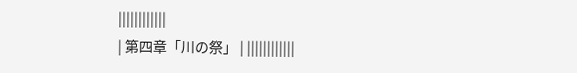||||||||||||
| 第四章「川の祭」 | ||||||||||||